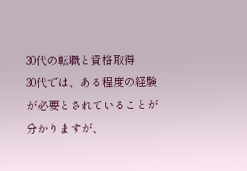30代の転職と資格取得
30代では、ある程度の経験が必要とされていることが分かりますが、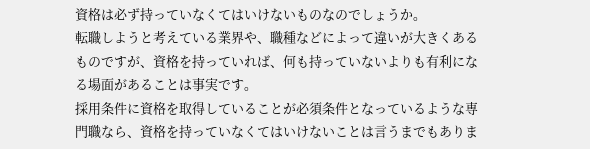資格は必ず持っていなくてはいけないものなのでしょうか。
転職しようと考えている業界や、職種などによって違いが大きくあるものですが、資格を持っていれば、何も持っていないよりも有利になる場面があることは事実です。
採用条件に資格を取得していることが必須条件となっているような専門職なら、資格を持っていなくてはいけないことは言うまでもありま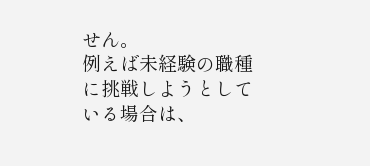せん。
例えば未経験の職種に挑戦しようとしている場合は、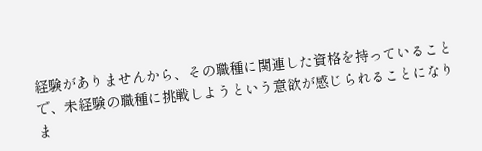経験がありませんから、その職種に関連した資格を持っていることで、未経験の職種に挑戦しようという意欲が感じられることになりま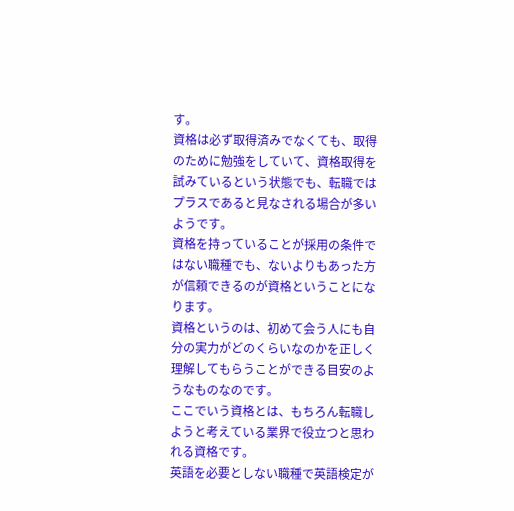す。
資格は必ず取得済みでなくても、取得のために勉強をしていて、資格取得を試みているという状態でも、転職ではプラスであると見なされる場合が多いようです。
資格を持っていることが採用の条件ではない職種でも、ないよりもあった方が信頼できるのが資格ということになります。
資格というのは、初めて会う人にも自分の実力がどのくらいなのかを正しく理解してもらうことができる目安のようなものなのです。
ここでいう資格とは、もちろん転職しようと考えている業界で役立つと思われる資格です。
英語を必要としない職種で英語検定が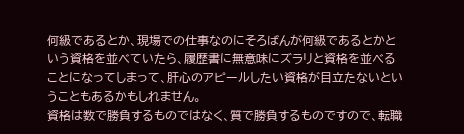何級であるとか、現場での仕事なのにそろばんが何級であるとかという資格を並べていたら、履歴書に無意味にズラリと資格を並べることになってしまって、肝心のアピールしたい資格が目立たないということもあるかもしれません。
資格は数で勝負するものではなく、質で勝負するものですので、転職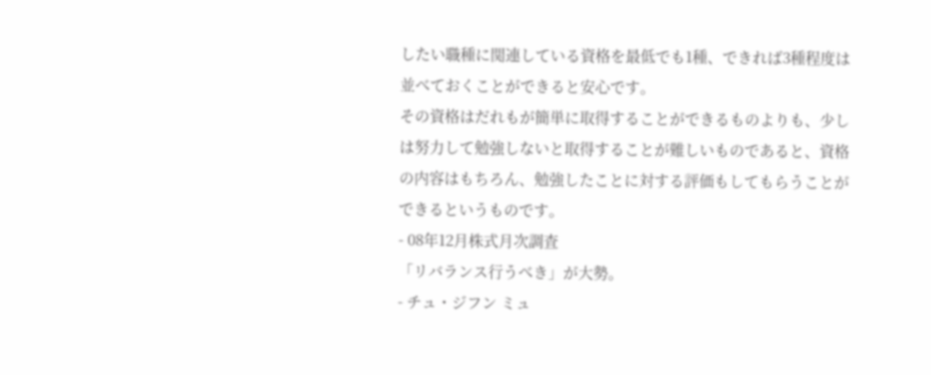したい職種に関連している資格を最低でも1種、できれば3種程度は並べておくことができると安心です。
その資格はだれもが簡単に取得することができるものよりも、少しは努力して勉強しないと取得することが難しいものであると、資格の内容はもちろん、勉強したことに対する評価もしてもらうことができるというものです。
- 08年12月株式月次調査
「リバランス行うべき」が大勢。
- チュ・ジフン ミュ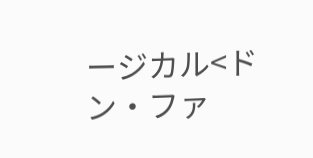ージカル<ドン・ファ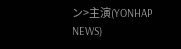ン>主演(YONHAP NEWS)